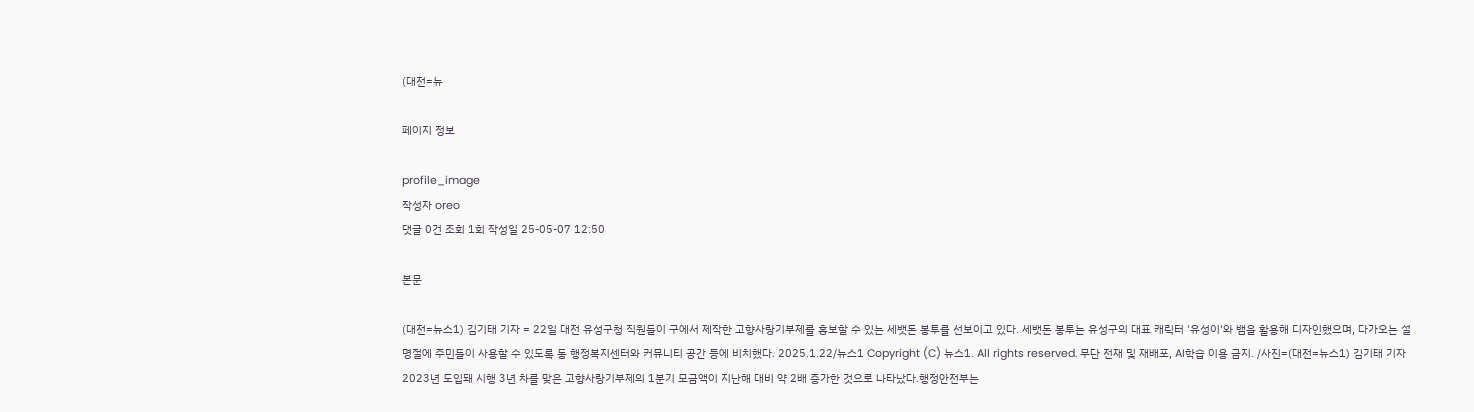(대전=뉴

페이지 정보

profile_image
작성자 oreo
댓글 0건 조회 1회 작성일 25-05-07 12:50

본문

(대전=뉴스1) 김기태 기자 = 22일 대전 유성구청 직원들이 구에서 제작한 고향사랑기부제를 홍보할 수 있는 세뱃돈 봉투를 선보이고 있다. 세뱃돈 봉투는 유성구의 대표 캐릭터 '유성이'와 뱀을 활용해 디자인했으며, 다가오는 설 명절에 주민들이 사용할 수 있도록 동 행정복지센터와 커뮤니티 공간 등에 비치했다. 2025.1.22/뉴스1 Copyright (C) 뉴스1. All rights reserved. 무단 전재 및 재배포, AI학습 이용 금지. /사진=(대전=뉴스1) 김기태 기자 2023년 도입돼 시행 3년 차를 맞은 고향사랑기부제의 1분기 모금액이 지난해 대비 약 2배 증가한 것으로 나타났다.행정안전부는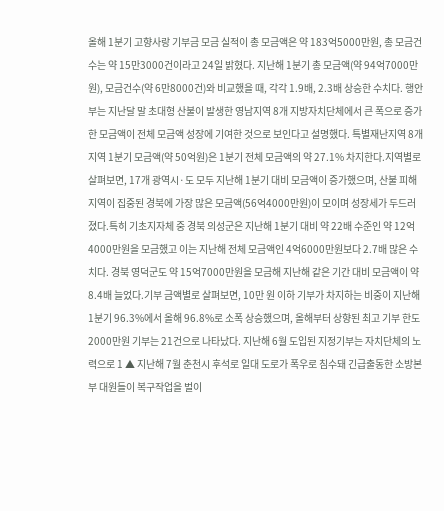올해 1분기 고향사랑 기부금 모금 실적이 총 모금액은 약 183억5000만원, 총 모금건수는 약 15만3000건이라고 24일 밝혔다. 지난해 1분기 총 모금액(약 94억7000만원), 모금건수(약 6만8000건)와 비교했을 때, 각각 1.9배, 2.3배 상승한 수치다. 행안부는 지난달 말 초대형 산불이 발생한 영남지역 8개 지방자치단체에서 큰 폭으로 증가한 모금액이 전체 모금액 성장에 기여한 것으로 보인다고 설명했다. 특별재난지역 8개 지역 1분기 모금액(약 50억원)은 1분기 전체 모금액의 약 27.1% 차지한다.지역별로 살펴보면, 17개 광역시·도 모두 지난해 1분기 대비 모금액이 증가했으며, 산불 피해지역이 집중된 경북에 가장 많은 모금액(56억4000만원)이 모이며 성장세가 두드러졌다.특히 기초지자체 중 경북 의성군은 지난해 1분기 대비 약 22배 수준인 약 12억4000만원을 모금했고 이는 지난해 전체 모금액인 4억6000만원보다 2.7배 많은 수치다. 경북 영덕군도 약 15억7000만원을 모금해 지난해 같은 기간 대비 모금액이 약 8.4배 늘었다.기부 금액별로 살펴보면, 10만 원 이하 기부가 차지하는 비중이 지난해 1분기 96.3%에서 올해 96.8%로 소폭 상승했으며, 올해부터 상향된 최고 기부 한도 2000만원 기부는 21건으로 나타났다. 지난해 6월 도입된 지정기부는 자치단체의 노력으로 1 ▲ 지난해 7월 춘천시 후석로 일대 도로가 폭우로 침수돼 긴급출동한 소방본부 대원들이 복구작업을 벌이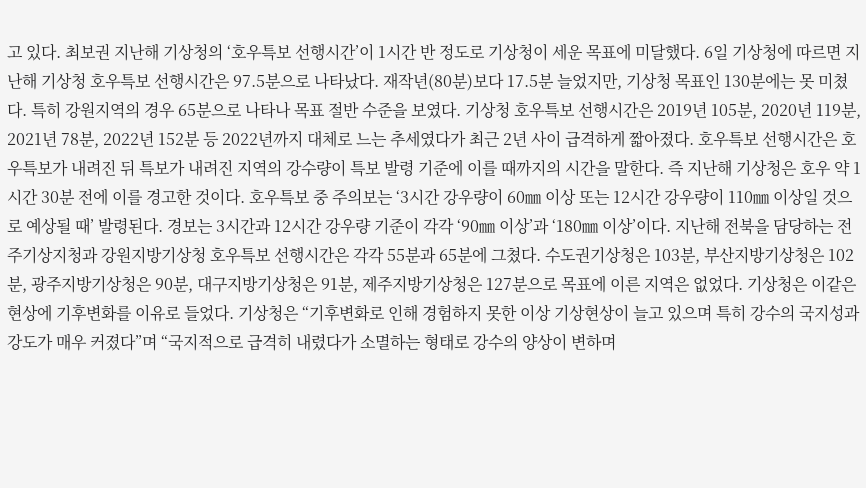고 있다. 최보권 지난해 기상청의 ‘호우특보 선행시간’이 1시간 반 정도로 기상청이 세운 목표에 미달했다. 6일 기상청에 따르면 지난해 기상청 호우특보 선행시간은 97.5분으로 나타났다. 재작년(80분)보다 17.5분 늘었지만, 기상청 목표인 130분에는 못 미쳤다. 특히 강원지역의 경우 65분으로 나타나 목표 절반 수준을 보였다. 기상청 호우특보 선행시간은 2019년 105분, 2020년 119분, 2021년 78분, 2022년 152분 등 2022년까지 대체로 느는 추세였다가 최근 2년 사이 급격하게 짧아졌다. 호우특보 선행시간은 호우특보가 내려진 뒤 특보가 내려진 지역의 강수량이 특보 발령 기준에 이를 때까지의 시간을 말한다. 즉 지난해 기상청은 호우 약 1시간 30분 전에 이를 경고한 것이다. 호우특보 중 주의보는 ‘3시간 강우량이 60㎜ 이상 또는 12시간 강우량이 110㎜ 이상일 것으로 예상될 때’ 발령된다. 경보는 3시간과 12시간 강우량 기준이 각각 ‘90㎜ 이상’과 ‘180㎜ 이상’이다. 지난해 전북을 담당하는 전주기상지청과 강원지방기상청 호우특보 선행시간은 각각 55분과 65분에 그쳤다. 수도권기상청은 103분, 부산지방기상청은 102분, 광주지방기상청은 90분, 대구지방기상청은 91분, 제주지방기상청은 127분으로 목표에 이른 지역은 없었다. 기상청은 이같은 현상에 기후변화를 이유로 들었다. 기상청은 “기후변화로 인해 경험하지 못한 이상 기상현상이 늘고 있으며 특히 강수의 국지성과 강도가 매우 커졌다”며 “국지적으로 급격히 내렸다가 소멸하는 형태로 강수의 양상이 변하며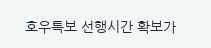호우특보 선행시간 확보가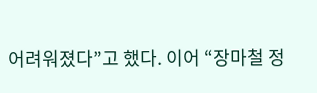어려워졌다”고 했다. 이어 “장마철 정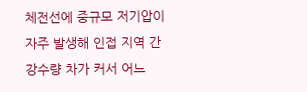체전선에 중규모 저기압이 자주 발생해 인접 지역 간 강수량 차가 커서 어느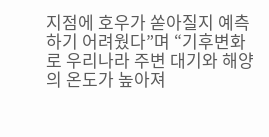지점에 호우가 쏟아질지 예측하기 어려웠다”며 “기후변화로 우리나라 주변 대기와 해양의 온도가 높아져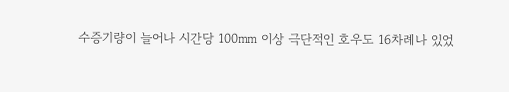수증기량이 늘어나 시간당 100㎜ 이상 극단적인 호우도 16차례나 있었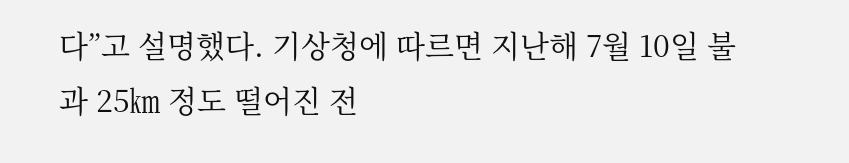다”고 설명했다. 기상청에 따르면 지난해 7월 10일 불과 25㎞ 정도 떨어진 전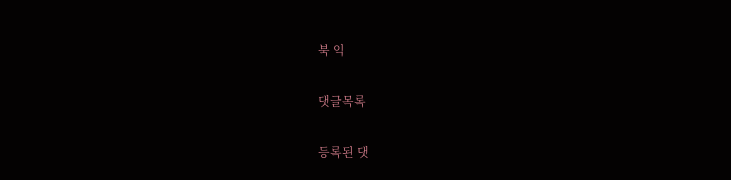북 익

댓글목록

등록된 댓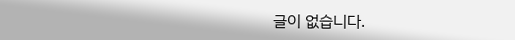글이 없습니다.